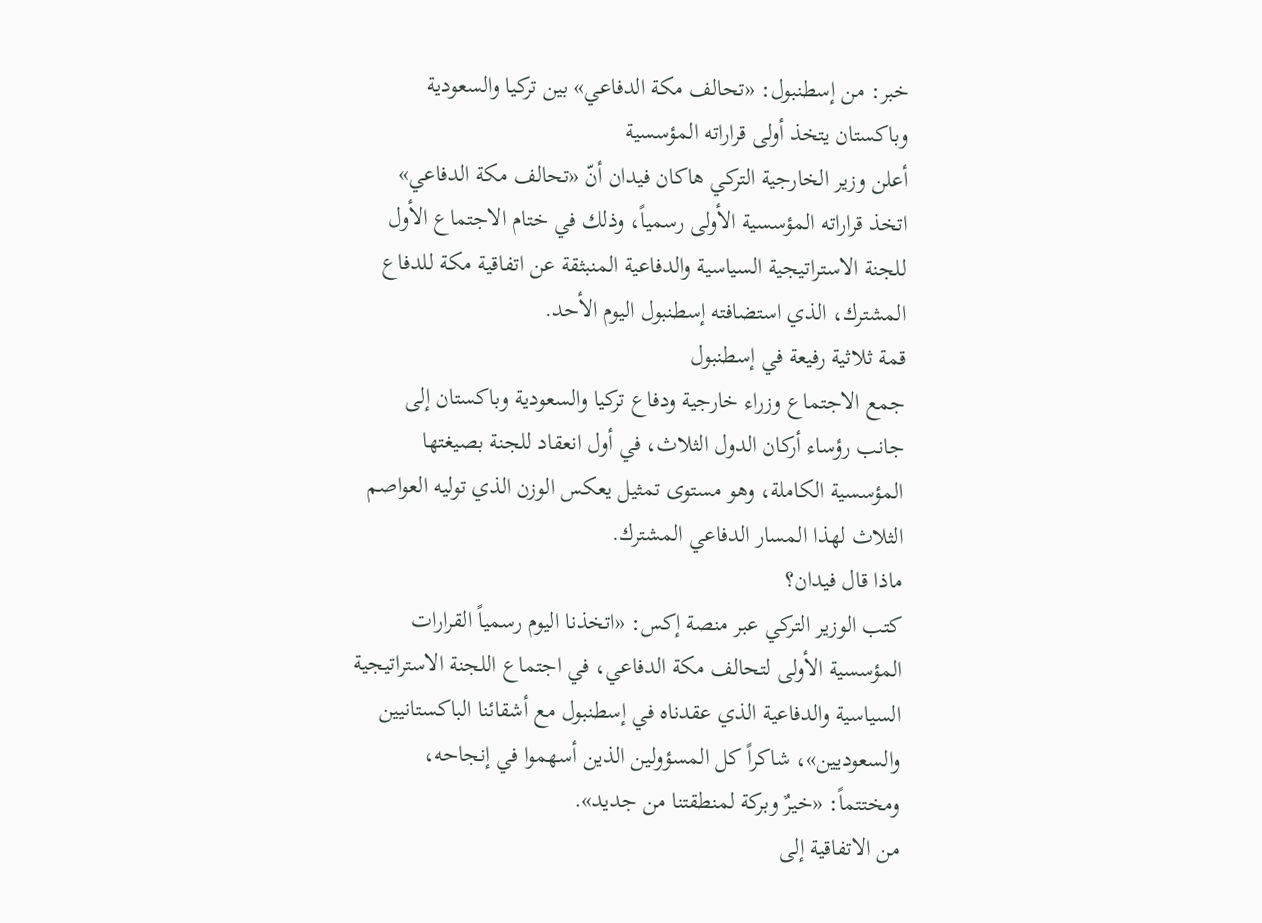خبر: من إسطنبول: «تحالف مكة الدفاعي» بين تركيا والسعودية وباكستان يتخذ أولى قراراته المؤسسية
أعلن وزير الخارجية التركي هاكان فيدان أنّ «تحالف مكة الدفاعي» اتخذ قراراته المؤسسية الأولى رسمياً، وذلك في ختام الاجتماع الأول للجنة الاستراتيجية السياسية والدفاعية المنبثقة عن اتفاقية مكة للدفاع المشترك، الذي استضافته إسطنبول اليوم الأحد.
قمة ثلاثية رفيعة في إسطنبول
جمع الاجتماع وزراء خارجية ودفاع تركيا والسعودية وباكستان إلى جانب رؤساء أركان الدول الثلاث، في أول انعقاد للجنة بصيغتها المؤسسية الكاملة، وهو مستوى تمثيل يعكس الوزن الذي توليه العواصم الثلاث لهذا المسار الدفاعي المشترك.
ماذا قال فيدان؟
كتب الوزير التركي عبر منصة إكس: «اتخذنا اليوم رسمياً القرارات المؤسسية الأولى لتحالف مكة الدفاعي، في اجتماع اللجنة الاستراتيجية السياسية والدفاعية الذي عقدناه في إسطنبول مع أشقائنا الباكستانيين والسعوديين»، شاكراً كل المسؤولين الذين أسهموا في إنجاحه، ومختتماً: «خيرٌ وبركة لمنطقتنا من جديد».
من الاتفاقية إلى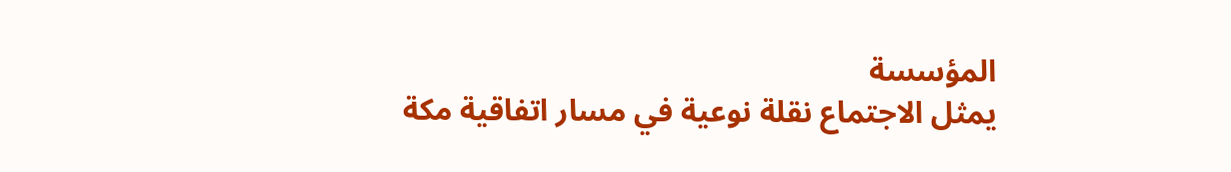المؤسسة
يمثل الاجتماع نقلة نوعية في مسار اتفاقية مكة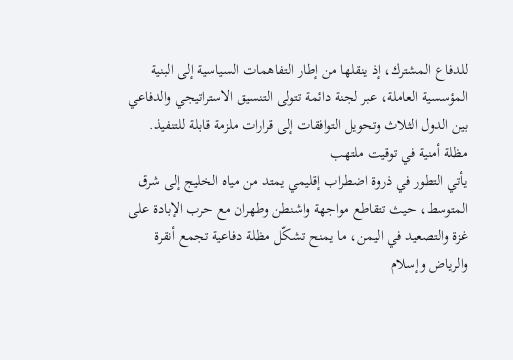للدفاع المشترك، إذ ينقلها من إطار التفاهمات السياسية إلى البنية المؤسسية العاملة، عبر لجنة دائمة تتولى التنسيق الاستراتيجي والدفاعي بين الدول الثلاث وتحويل التوافقات إلى قرارات ملزمة قابلة للتنفيذ.
مظلة أمنية في توقيت ملتهب
يأتي التطور في ذروة اضطراب إقليمي يمتد من مياه الخليج إلى شرق المتوسط، حيث تتقاطع مواجهة واشنطن وطهران مع حرب الإبادة على غزة والتصعيد في اليمن، ما يمنح تشكّل مظلة دفاعية تجمع أنقرة والرياض وإسلام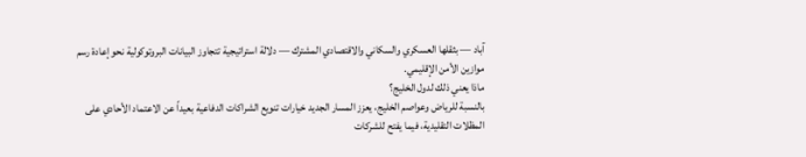آباد — بثقلها العسكري والسكاني والاقتصادي المشترك — دلالة استراتيجية تتجاوز البيانات البروتوكولية نحو إعادة رسم موازين الأمن الإقليمي.
ماذا يعني ذلك لدول الخليج؟
بالنسبة للرياض وعواصم الخليج، يعزز المسار الجديد خيارات تنويع الشراكات الدفاعية بعيداً عن الاعتماد الأحادي على المظلات التقليدية، فيما يفتح للشركات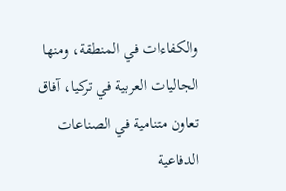والكفاءات في المنطقة، ومنها الجاليات العربية في تركيا، آفاق تعاون متنامية في الصناعات الدفاعية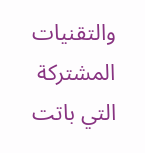والتقنيات المشتركة التي باتت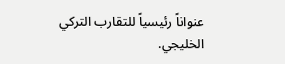عنواناً رئيسياً للتقارب التركي الخليجي.